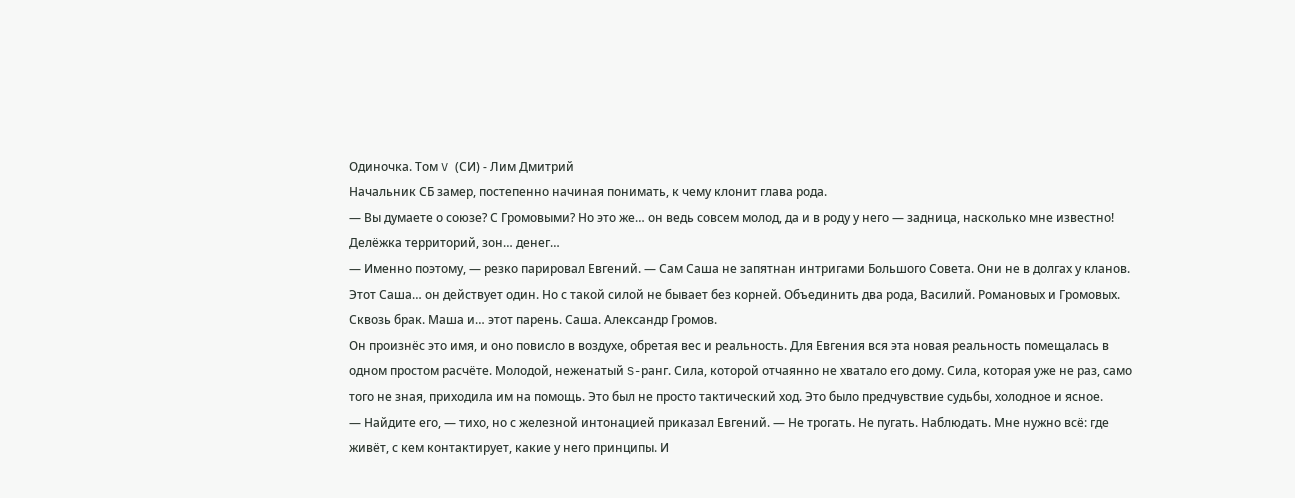Одиночка. Том V (СИ) - Лим Дмитрий
Начальник СБ замер, постепенно начиная понимать, к чему клонит глава рода.
— Вы думаете о союзе? С Громовыми? Но это же… он ведь совсем молод, да и в роду у него — задница, насколько мне известно! Делёжка территорий, зон… денег…
— Именно поэтому, — резко парировал Евгений. — Сам Саша не запятнан интригами Большого Совета. Они не в долгах у кланов. Этот Саша… он действует один. Но с такой силой не бывает без корней. Объединить два рода, Василий. Романовых и Громовых. Сквозь брак. Маша и… этот парень. Саша. Александр Громов.
Он произнёс это имя, и оно повисло в воздухе, обретая вес и реальность. Для Евгения вся эта новая реальность помещалась в одном простом расчёте. Молодой, неженатый S-ранг. Сила, которой отчаянно не хватало его дому. Сила, которая уже не раз, само того не зная, приходила им на помощь. Это был не просто тактический ход. Это было предчувствие судьбы, холодное и ясное.
— Найдите его, — тихо, но с железной интонацией приказал Евгений. — Не трогать. Не пугать. Наблюдать. Мне нужно всё: где живёт, с кем контактирует, какие у него принципы. И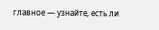главное — узнайте, есть ли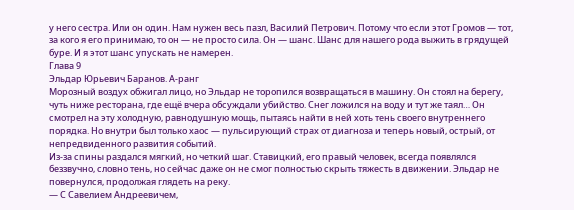у него сестра. Или он один. Нам нужен весь пазл, Василий Петрович. Потому что если этот Громов — тот, за кого я его принимаю, то он — не просто сила. Он — шанс. Шанс для нашего рода выжить в грядущей буре. И я этот шанс упускать не намерен.
Глава 9
Эльдар Юрьевич Баранов. А-ранг
Морозный воздух обжигал лицо, но Эльдар не торопился возвращаться в машину. Он стоял на берегу, чуть ниже ресторана, где ещё вчера обсуждали убийство. Снег ложился на воду и тут же таял… Он смотрел на эту холодную, равнодушную мощь, пытаясь найти в ней хоть тень своего внутреннего порядка. Но внутри был только хаос — пульсирующий страх от диагноза и теперь новый, острый, от непредвиденного развития событий.
Из-за спины раздался мягкий, но четкий шаг. Ставицкий, его правый человек, всегда появлялся беззвучно, словно тень, но сейчас даже он не смог полностью скрыть тяжесть в движении. Эльдар не повернулся, продолжая глядеть на реку.
— С Савелием Андреевичем,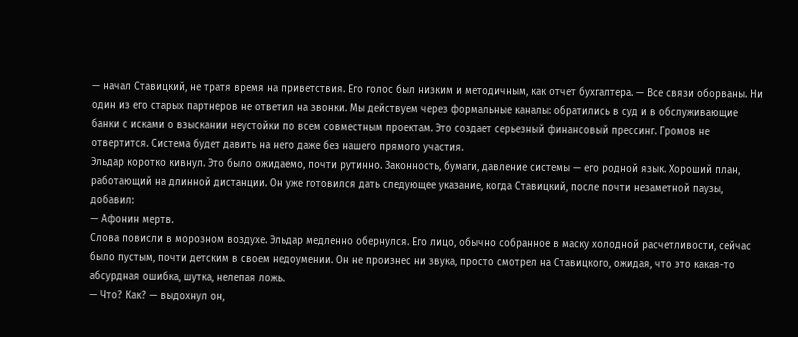— начал Ставицкий, не тратя время на приветствия. Его голос был низким и методичным, как отчет бухгалтера. — Все связи оборваны. Ни один из его старых партнеров не ответил на звонки. Мы действуем через формальные каналы: обратились в суд и в обслуживающие банки с исками о взыскании неустойки по всем совместным проектам. Это создает серьезный финансовый прессинг. Громов не отвертится. Система будет давить на него даже без нашего прямого участия.
Эльдар коротко кивнул. Это было ожидаемо, почти рутинно. Законность, бумаги, давление системы — его родной язык. Хороший план, работающий на длинной дистанции. Он уже готовился дать следующее указание, когда Ставицкий, после почти незаметной паузы, добавил:
— Афонин мертв.
Слова повисли в морозном воздухе. Эльдар медленно обернулся. Его лицо, обычно собранное в маску холодной расчетливости, сейчас было пустым, почти детским в своем недоумении. Он не произнес ни звука, просто смотрел на Ставицкого, ожидая, что это какая-то абсурдная ошибка, шутка, нелепая ложь.
— Что? Как? — выдохнул он,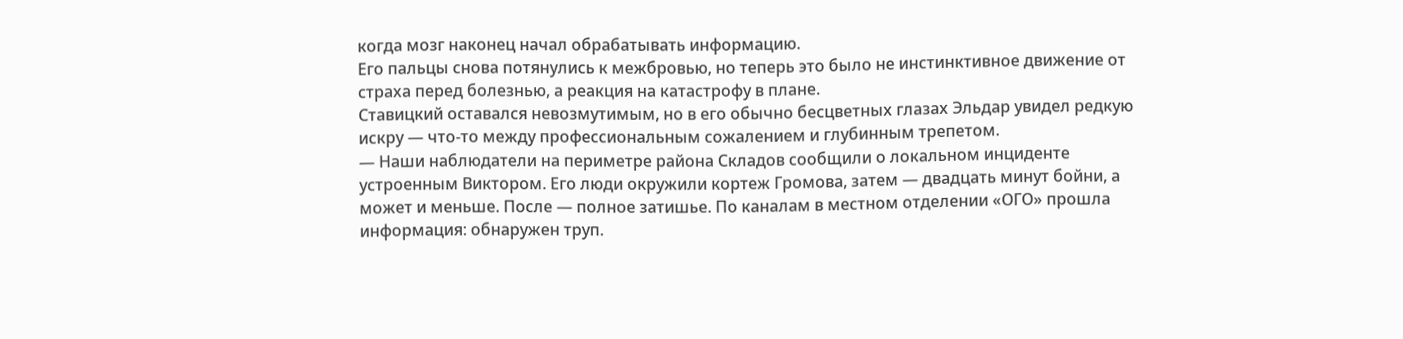когда мозг наконец начал обрабатывать информацию.
Его пальцы снова потянулись к межбровью, но теперь это было не инстинктивное движение от страха перед болезнью, а реакция на катастрофу в плане.
Ставицкий оставался невозмутимым, но в его обычно бесцветных глазах Эльдар увидел редкую искру — что-то между профессиональным сожалением и глубинным трепетом.
— Наши наблюдатели на периметре района Складов сообщили о локальном инциденте устроенным Виктором. Его люди окружили кортеж Громова, затем — двадцать минут бойни, а может и меньше. После — полное затишье. По каналам в местном отделении «ОГО» прошла информация: обнаружен труп.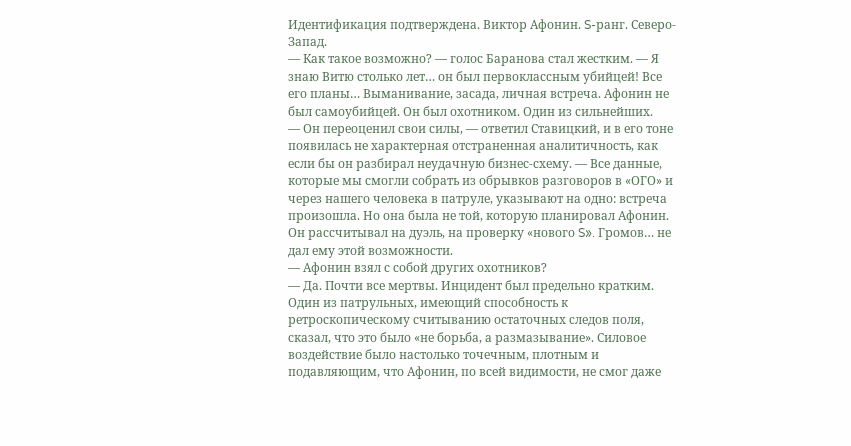Идентификация подтверждена. Виктор Афонин. S-ранг. Северо-Запад.
— Как такое возможно? — голос Баранова стал жестким. — Я знаю Витю столько лет… он был первоклассным убийцей! Все его планы… Выманивание, засада, личная встреча. Афонин не был самоубийцей. Он был охотником. Один из сильнейших.
— Он переоценил свои силы, — ответил Ставицкий, и в его тоне появилась не характерная отстраненная аналитичность, как если бы он разбирал неудачную бизнес-схему. — Все данные, которые мы смогли собрать из обрывков разговоров в «ОГО» и через нашего человека в патруле, указывают на одно: встреча произошла. Но она была не той, которую планировал Афонин. Он рассчитывал на дуэль, на проверку «нового S». Громов… не дал ему этой возможности.
— Афонин взял с собой других охотников?
— Да. Почти все мертвы. Инцидент был предельно кратким. Один из патрульных, имеющий способность к ретроскопическому считыванию остаточных следов поля, сказал, что это было «не борьба, а размазывание». Силовое воздействие было настолько точечным, плотным и подавляющим, что Афонин, по всей видимости, не смог даже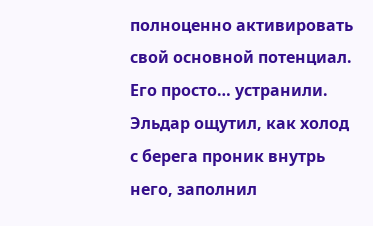полноценно активировать свой основной потенциал. Его просто… устранили.
Эльдар ощутил, как холод с берега проник внутрь него, заполнил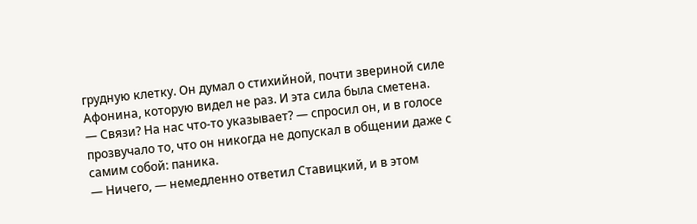грудную клетку. Он думал о стихийной, почти звериной силе Афонина, которую видел не раз. И эта сила была сметена.
— Связи? На нас что-то указывает? — спросил он, и в голосе прозвучало то, что он никогда не допускал в общении даже с самим собой: паника.
— Ничего, — немедленно ответил Ставицкий, и в этом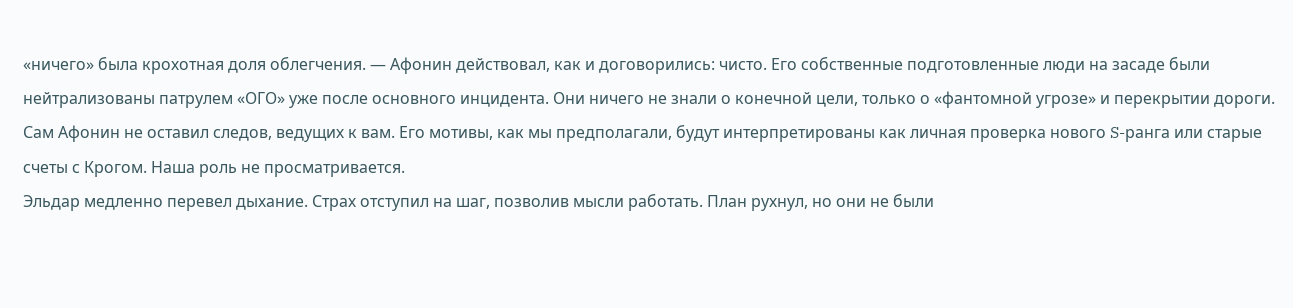«ничего» была крохотная доля облегчения. — Афонин действовал, как и договорились: чисто. Его собственные подготовленные люди на засаде были нейтрализованы патрулем «ОГО» уже после основного инцидента. Они ничего не знали о конечной цели, только о «фантомной угрозе» и перекрытии дороги. Сам Афонин не оставил следов, ведущих к вам. Его мотивы, как мы предполагали, будут интерпретированы как личная проверка нового S-ранга или старые счеты с Крогом. Наша роль не просматривается.
Эльдар медленно перевел дыхание. Страх отступил на шаг, позволив мысли работать. План рухнул, но они не были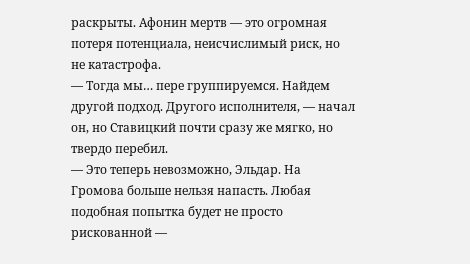раскрыты. Афонин мертв — это огромная потеря потенциала, неисчислимый риск, но не катастрофа.
— Тогда мы… пере группируемся. Найдем другой подход. Другого исполнителя, — начал он, но Ставицкий почти сразу же мягко, но твердо перебил.
— Это теперь невозможно, Эльдар. На Громова больше нельзя напасть. Любая подобная попытка будет не просто рискованной —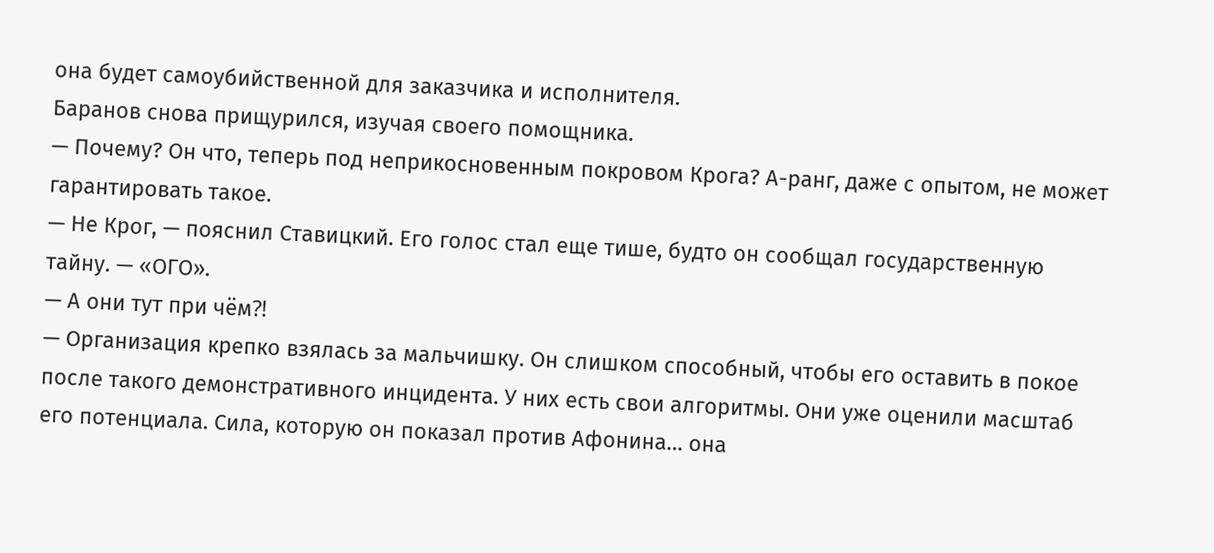она будет самоубийственной для заказчика и исполнителя.
Баранов снова прищурился, изучая своего помощника.
— Почему? Он что, теперь под неприкосновенным покровом Крога? А-ранг, даже с опытом, не может гарантировать такое.
— Не Крог, — пояснил Ставицкий. Его голос стал еще тише, будто он сообщал государственную тайну. — «ОГО».
— А они тут при чём⁈
— Организация крепко взялась за мальчишку. Он слишком способный, чтобы его оставить в покое после такого демонстративного инцидента. У них есть свои алгоритмы. Они уже оценили масштаб его потенциала. Сила, которую он показал против Афонина… она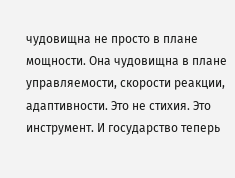чудовищна не просто в плане мощности. Она чудовищна в плане управляемости, скорости реакции, адаптивности. Это не стихия. Это инструмент. И государство теперь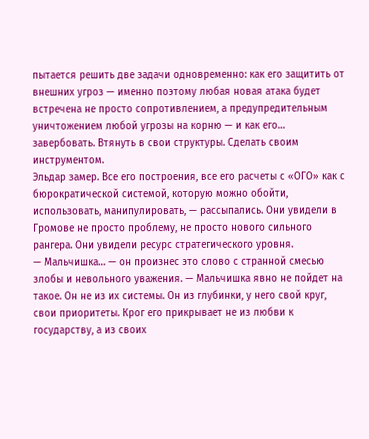пытается решить две задачи одновременно: как его защитить от внешних угроз — именно поэтому любая новая атака будет встречена не просто сопротивлением, а предупредительным уничтожением любой угрозы на корню — и как его… завербовать. Втянуть в свои структуры. Сделать своим инструментом.
Эльдар замер. Все его построения, все его расчеты с «ОГО» как с бюрократической системой, которую можно обойти, использовать, манипулировать, — рассыпались. Они увидели в Громове не просто проблему, не просто нового сильного рангера. Они увидели ресурс стратегического уровня.
— Мальчишка… — он произнес это слово с странной смесью злобы и невольного уважения. — Мальчишка явно не пойдет на такое. Он не из их системы. Он из глубинки, у него свой круг, свои приоритеты. Крог его прикрывает не из любви к государству, а из своих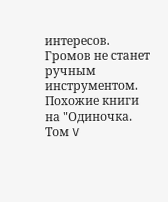интересов. Громов не станет ручным инструментом.
Похожие книги на "Одиночка. Том V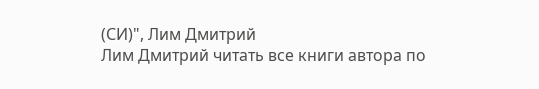(СИ)", Лим Дмитрий
Лим Дмитрий читать все книги автора по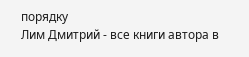порядку
Лим Дмитрий - все книги автора в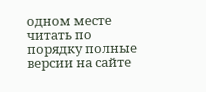одном месте читать по порядку полные версии на сайте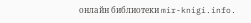онлайн библиотеки mir-knigi.info.